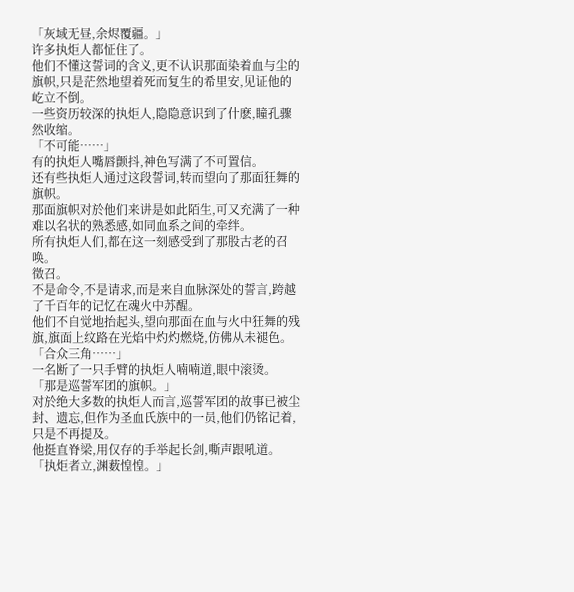「灰域无昼,余烬覆疆。」
许多执炬人都怔住了。
他们不懂这誓词的含义,更不认识那面染着血与尘的旗帜,只是茫然地望着死而复生的希里安,见证他的屹立不倒。
一些资历较深的执炬人,隐隐意识到了什麽,瞳孔骤然收缩。
「不可能……」
有的执炬人嘴唇颤抖,神色写满了不可置信。
还有些执炬人通过这段誓词,转而望向了那面狂舞的旗帜。
那面旗帜对於他们来讲是如此陌生,可又充满了一种难以名状的熟悉感,如同血系之间的牵绊。
所有执炬人们,都在这一刻感受到了那股古老的召唤。
徵召。
不是命令,不是请求,而是来自血脉深处的誓言,跨越了千百年的记忆在魂火中苏醒。
他们不自觉地抬起头,望向那面在血与火中狂舞的残旗,旗面上纹路在光焰中灼灼燃烧,仿佛从未褪色。
「合众三角……」
一名断了一只手臂的执炬人喃喃道,眼中滚烫。
「那是巡誓军团的旗帜。」
对於绝大多数的执炬人而言,巡誓军团的故事已被尘封、遗忘,但作为圣血氏族中的一员,他们仍铭记着,只是不再提及。
他挺直脊梁,用仅存的手举起长剑,嘶声跟吼道。
「执炬者立,渊薮惶惶。」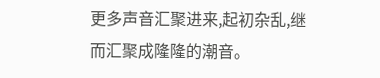更多声音汇聚进来,起初杂乱,继而汇聚成隆隆的潮音。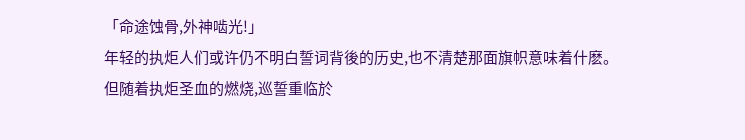「命途蚀骨,外神啮光!」
年轻的执炬人们或许仍不明白誓词背後的历史,也不清楚那面旗帜意味着什麽。
但随着执炬圣血的燃烧,巡誓重临於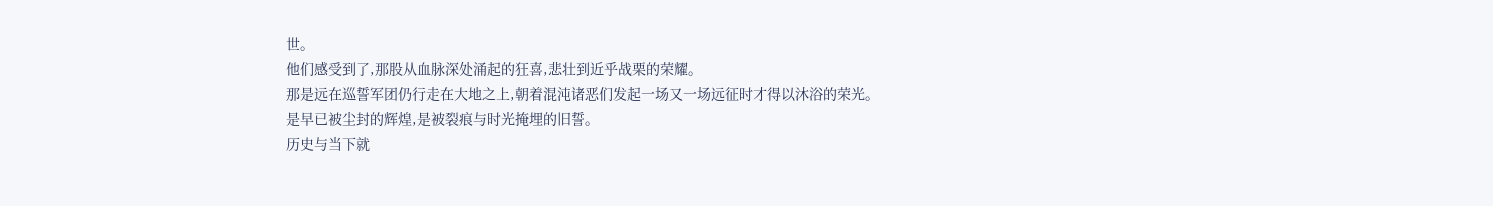世。
他们感受到了,那股从血脉深处涌起的狂喜,悲壮到近乎战栗的荣耀。
那是远在巡誓军团仍行走在大地之上,朝着混沌诸恶们发起一场又一场远征时才得以沐浴的荣光。
是早已被尘封的辉煌,是被裂痕与时光掩埋的旧誓。
历史与当下就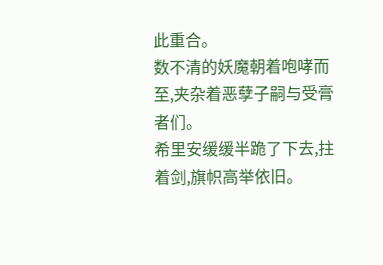此重合。
数不清的妖魔朝着咆哮而至,夹杂着恶孽子嗣与受膏者们。
希里安缓缓半跪了下去,拄着剑,旗帜高举依旧。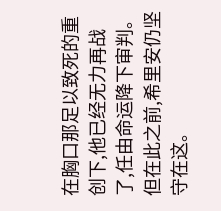在胸口那足以致死的重创下,他已经无力再战了,任由命运降下审判。
但在此之前,希里安仍坚守在这。